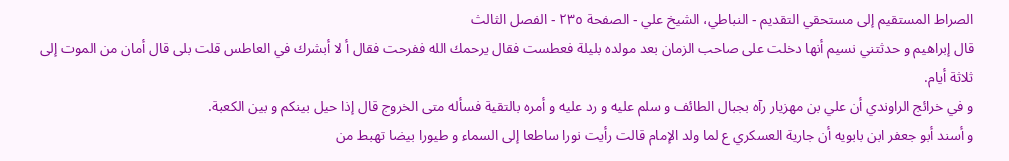الصراط المستقيم إلى مستحقي التقديم - النباطي، الشيخ علي - الصفحة ٢٣٥ - الفصل الثالث
قال إبراهيم و حدثتني نسيم أنها دخلت على صاحب الزمان بعد مولده بليلة فعطست فقال يرحمك الله ففرحت فقال أ لا أبشرك في العاطس قلت بلى قال أمان من الموت إلى ثلاثة أيام.
و في خرائج الراوندي أن علي بن مهزيار رآه بجبال الطائف و سلم عليه و رد عليه و أمره بالتقية فسأله متى الخروج قال إذا حيل بينكم و بين الكعبة.
و أسند أبو جعفر ابن بابويه أن جارية العسكري ع لما ولد الإمام قالت رأيت نورا ساطعا إلى السماء و طيورا بيضا تهبط من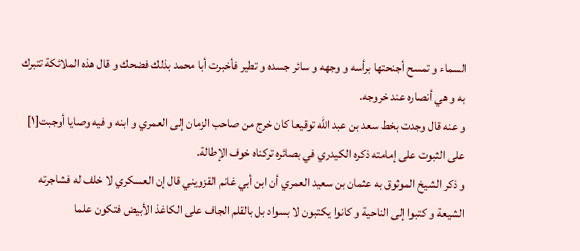السماء و تمسح أجنحتها برأسه و وجهه و سائر جسده و تطير فأخبرت أبا محمد بذلك فضحك و قال هذه الملائكة تتبرك به و هي أنصاره عند خروجه.
و عنه قال وجدت بخط سعد بن عبد الله توقيعا كان خرج من صاحب الزمان إلى العمري و ابنه و فيه وصايا أوجبت[١] على الثبوت على إمامته ذكره الكيدري في بصائره تركناه خوف الإطالة.
و ذكر الشيخ الموثوق به عثمان بن سعيد العمري أن ابن أبي غانم القزويني قال إن العسكري لا خلف له فشاجرته الشيعة و كتبوا إلى الناحية و كانوا يكتبون لا بسواد بل بالقلم الجاف على الكاغذ الأبيض فتكون علما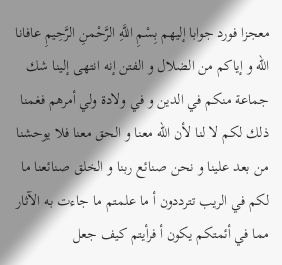معجزا فورد جوابا إليهم بِسْمِ اللَّهِ الرَّحْمنِ الرَّحِيمِ عافانا الله و إياكم من الضلال و الفتن إنه انتهى إلينا شك جماعة منكم في الدين و في ولادة ولي أمرهم فغمنا ذلك لكم لا لنا لأن الله معنا و الحق معنا فلا يوحشنا من بعد علينا و نحن صنائع ربنا و الخلق صنائعنا ما لكم في الريب تترددون أ ما علمتم ما جاءت به الآثار مما في أئمتكم يكون أ فرأيتم كيف جعل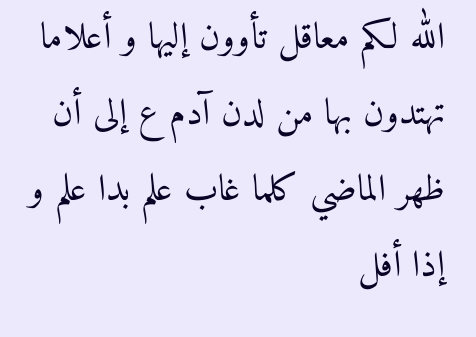الله لكم معاقل تأوون إليها و أعلاما تهتدون بها من لدن آدم ع إلى أن ظهر الماضي كلما غاب علم بدا علم و إذا أفل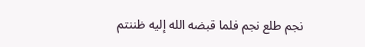نجم طلع نجم فلما قبضه الله إليه ظننتم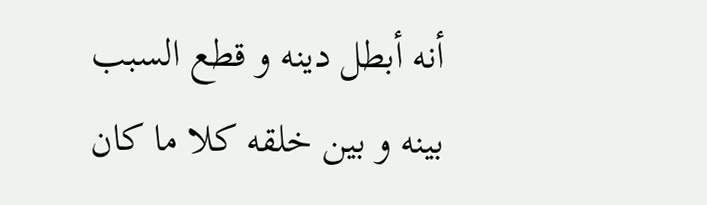أنه أبطل دينه و قطع السبب بينه و بين خلقه كلا ما كان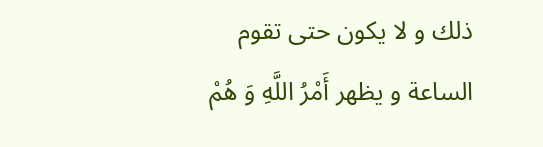ذلك و لا يكون حتى تقوم الساعة و يظهر أَمْرُ اللَّهِ وَ هُمْ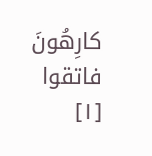كارِهُونَ فاتقوا
[١]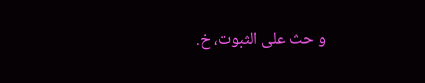و حث على الثبوت، خ.